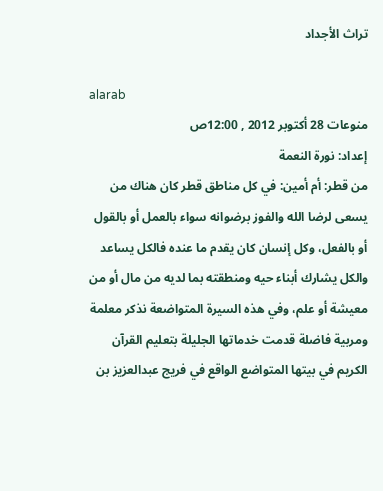تراث الأجداد

alarab
منوعات 28 أكتوبر 2012 , 12:00ص
إعداد: نورة النعمة
من قطر: أم أمين: في كل مناطق قطر كان هناك من يسعى لرضا الله والفوز برضوانه سواء بالعمل أو بالقول أو بالفعل، وكل إنسان كان يقدم ما عنده فالكل يساعد والكل يشارك أبناء حيه ومنطقته بما لديه من مال أو من معيشة أو علم، وفي هذه السيرة المتواضعة نذكر معلمة ومربية فاضلة قدمت خدماتها الجليلة بتعليم القرآن الكريم في بيتها المتواضع الواقع في فريج عبدالعزيز بن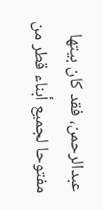عبدالرحمن، فقد كان بيتها مفتوحا لجميع أبناء قطر من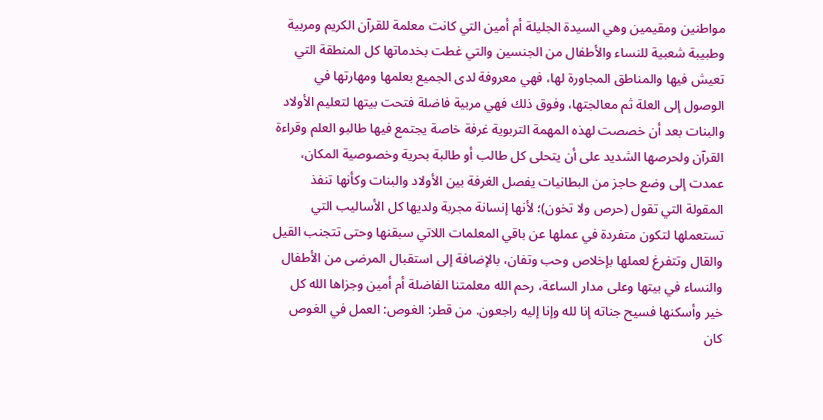مواطنين ومقيمين وهي السيدة الجليلة أم أمين التي كانت معلمة للقرآن الكريم ومربية وطبيبة شعبية للنساء والأطفال من الجنسين والتي غطت بخدماتها كل المنطقة التي تعيش فيها والمناطق المجاورة لها، فهي معروفة لدى الجميع بعلمها ومهارتها في الوصول إلى العلة ثم معالجتها، وفوق ذلك فهي مربية فاضلة فتحت بيتها لتعليم الأولاد والبنات بعد أن خصصت لهذه المهمة التربوية غرفة خاصة يجتمع فيها طالبو العلم وقراءة القرآن ولحرصها الشديد على أن يتحلى كل طالب أو طالبة بحرية وخصوصية المكان، عمدت إلى وضع حاجز من البطانيات يفصل الغرفة بين الأولاد والبنات وكأنها تنفذ المقولة التي تقول (حرص ولا تخون)؛ لأنها إنسانة مجربة ولديها كل الأساليب التي تستعملها لتكون متفردة في عملها عن باقي المعلمات اللاتي سبقنها وحتى تتجنب القيل والقال وتتفرغ لعملها بإخلاص وحب وتفان، بالإضافة إلى استقبال المرضى من الأطفال والنساء في بيتها وعلى مدار الساعة، رحم الله معلمتنا الفاضلة أم أمين وجزاها الله كل خير وأسكنها فسيح جناته إنا لله وإنا إليه راجعون. من قطر: الغوص: العمل في الغوص كان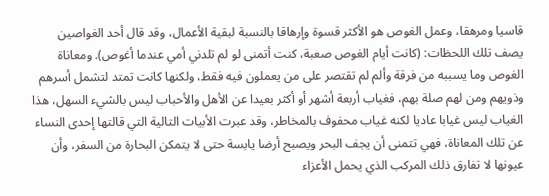قاسيا ومرهقا، وعمل الغوص هو الأكثر قسوة وإرهاقا بالنسبة لبقية الأعمال، وقد قال أحد الغواصين يصف تلك اللحظات: (كانت أيام الغوص صعبة، كنت أتمنى لو لم تلدني أمي عندما أغوص). ومعاناة الغوص وما يسببه من فرقة وألم لم تقتصر على من يعملون فيه فقط، ولكنها كانت تمتد لتشمل أسرهم وذويهم ومن لهم صلة بهم، فغياب أربعة أشهر أو أكثر بعيدا عن الأهل والأحباب ليس بالشيء السهل، هذا الغياب ليس غيابا عاديا لكنه غياب محفوف بالمخاطر، وقد عبرت الأبيات التالية التي قالتها إحدى النساء عن تلك المعاناة، فهي تتمنى أن يجف البحر ويصبح أرضا يابسة حتى لا يتمكن البحارة من السفر، وأن عيونها لا تفارق ذلك المركب الذي يحمل الأعزاء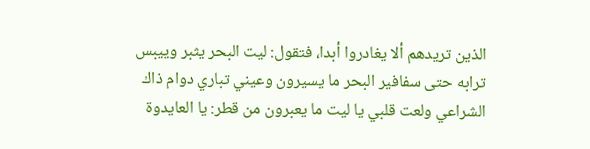الذين تريدهم ألا يغادروا أبدا، فتقول: ليت البحر يثبر وييبس ترابه حتى سفافير البحر ما يسيرون وعيني تباري دوام ذاك الشراعي ولعت قلبي يا ليت ما يعبرون من قطر: يا العايدوة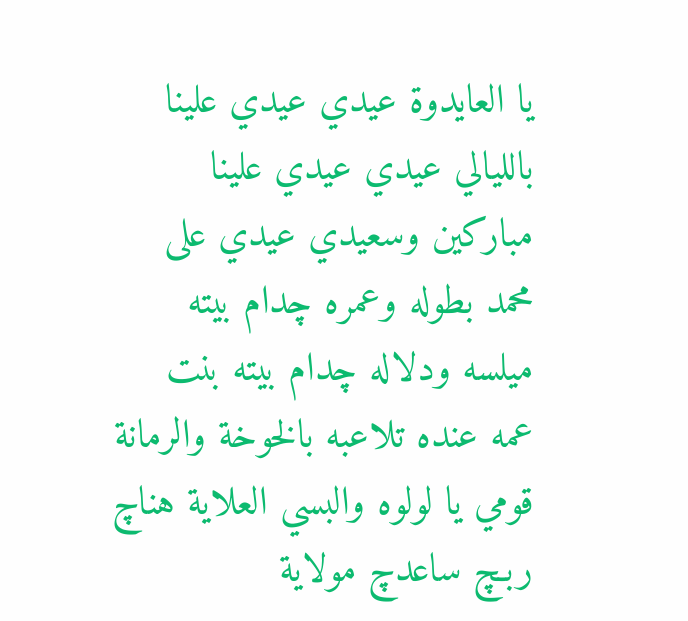يا العايدوة عيدي عيدي علينا بالليالي عيدي عيدي علينا مباركين وسعيدي عيدي على محمد بطوله وعمره چدام بيته ميلسه ودلاله چدام بيته بنت عمه عنده تلاعبه بالخوخة والرمانة قومي يا لولوه والبسي العلاية هناچ ربـچ ساعدچ مولاية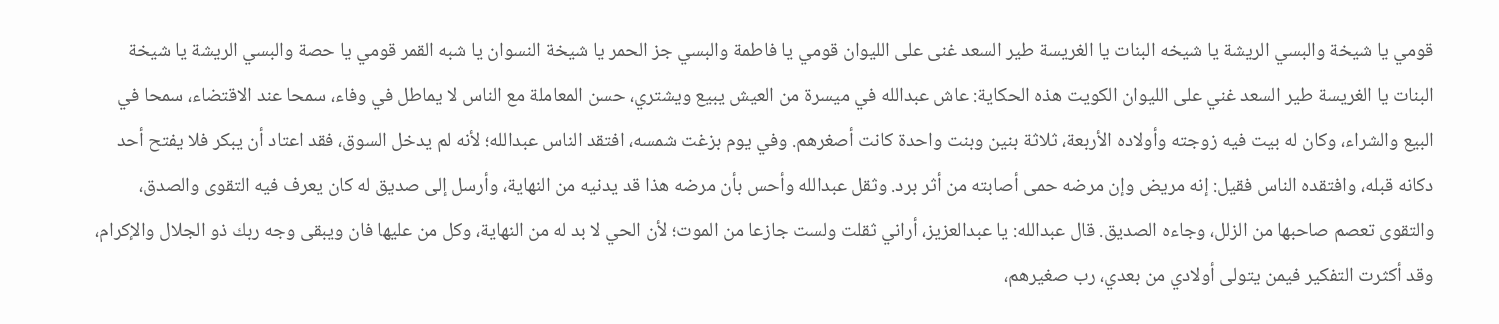قومي يا شيخة والبسي الريشة يا شيخه البنات يا الغريسة طير السعد غنى على الليوان قومي يا فاطمة والبسي جز الحمر يا شيخة النسوان يا شبه القمر قومي يا حصة والبسي الريشة يا شيخة البنات يا الغريسة طير السعد غني على الليوان الكويت هذه الحكاية: عاش عبدالله في ميسرة من العيش يبيع ويشتري، حسن المعاملة مع الناس لا يماطل في وفاء، سمحا عند الاقتضاء، سمحا في البيع والشراء، وكان له بيت فيه زوجته وأولاده الأربعة، ثلاثة بنين وبنت واحدة كانت أصغرهم. وفي يوم بزغت شمسه، افتقد الناس عبدالله؛ لأنه لم يدخل السوق، فقد اعتاد أن يبكر فلا يفتح أحد دكانه قبله، وافتقده الناس فقيل: إنه مريض وإن مرضه حمى أصابته من أثر برد. وثقل عبدالله وأحس بأن مرضه هذا قد يدنيه من النهاية، وأرسل إلى صديق له كان يعرف فيه التقوى والصدق، والتقوى تعصم صاحبها من الزلل، وجاءه الصديق. قال عبدالله: يا عبدالعزيز، أراني ثقلت ولست جازعا من الموت؛ لأن الحي لا بد له من النهاية، وكل من عليها فان ويبقى وجه ربك ذو الجلال والإكرام، وقد أكثرت التفكير فيمن يتولى أولادي من بعدي، رب صغيرهم،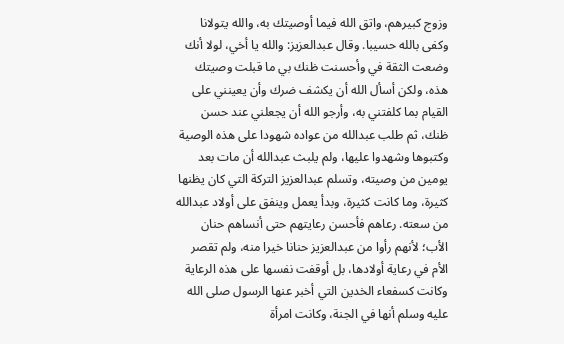وزوج كبيرهم، واتق الله فيما أوصيتك به، والله يتولانا وكفى بالله حسيبا. وقال عبدالعزيز: والله يا أخي، لولا أنك وضعت الثقة في وأحسنت ظنك بي ما قبلت وصيتك هذه، ولكن أسأل الله أن يكشف ضرك وأن يعينني على القيام بما كلفتني به، وأرجو الله أن يجعلني عند حسن ظنك، ثم طلب عبدالله من عواده شهودا على هذه الوصية وكتبوها وشهدوا عليها، ولم يلبث عبدالله أن مات بعد يومين من وصيته، وتسلم عبدالعزيز التركة التي كان يظنها كثيرة، وما كانت كثيرة، وبدأ يعمل وينفق على أولاد عبدالله من سعته. رعاهم فأحسن رعايتهم حتى أنساهم حنان الأب؛ لأنهم رأوا من عبدالعزيز حنانا خيرا منه، ولم تقصر الأم في رعاية أولادها، بل أوقفت نفسها على هذه الرعاية وكانت كسفعاء الخدين التي أخبر عنها الرسول صلى الله عليه وسلم أنها في الجنة، وكانت امرأة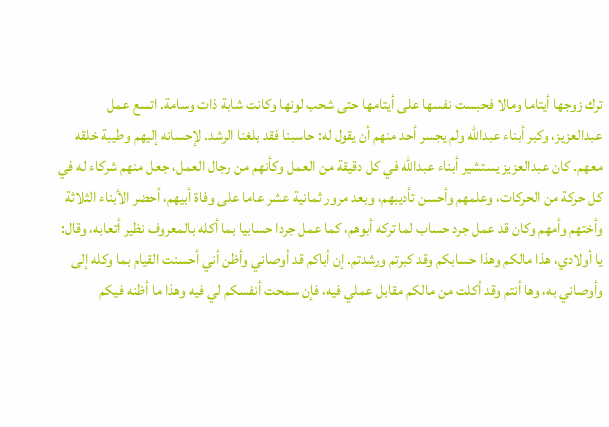ترك زوجها أيتاما ومالا فحبست نفسها على أيتامها حتى شحب لونها وكانت شابة ذات وسامة. اتسع عمل عبدالعزيز، وكبر أبناء عبدالله ولم يجسر أحد منهم أن يقول له: حاسبنا فقد بلغنا الرشد. لإحسانه إليهم وطيبة خلقه معهم. كان عبدالعزيز يستشير أبناء عبدالله في كل دقيقة من العمل وكأنهم من رجال العمل، جعل منهم شركاء له في كل حركة من الحركات، وعلمهم وأحسن تأديبهم، وبعد مرور ثمانية عشر عاما على وفاة أبيهم، أحضر الأبناء الثلاثة وأختهم وأمهم وكان قد عمل جرد حساب لما تركه أبوهم، كما عمل جردا حسابيا بما أكله بالمعروف نظير أتعابه، وقال: يا أولادي، هذا مالكم وهذا حسابكم وقد كبرتم ورشدتم. إن أباكم قد أوصاني وأظن أني أحسنت القيام بما وكله إلى وأوصاني به، وها أنتم وقد أكلت من مالكم مقابل عملي فيه، فإن سمحت أنفسكم لي فيه وهذا ما أظنه فيكم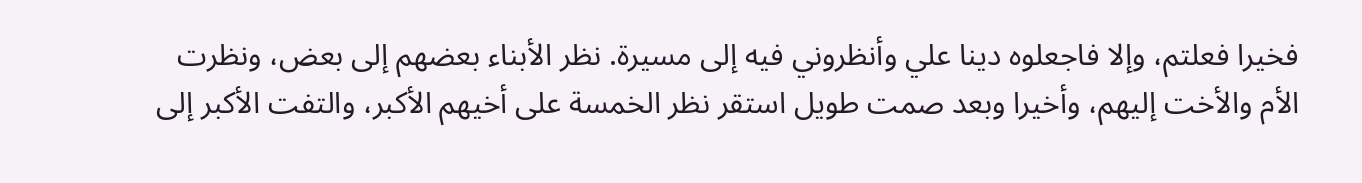فخيرا فعلتم، وإلا فاجعلوه دينا علي وأنظروني فيه إلى مسيرة. نظر الأبناء بعضهم إلى بعض، ونظرت الأم والأخت إليهم، وأخيرا وبعد صمت طويل استقر نظر الخمسة على أخيهم الأكبر، والتفت الأكبر إلى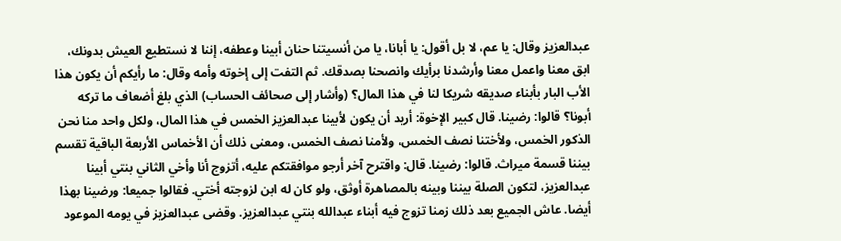عبدالعزيز وقال: يا عم، لا بل أقول: يا أبانا، يا من أنسيتنا حنان أبينا وعطفه، إننا لا نستطيع العيش بدونك، ابق معنا واعمل معنا وأرشدنا برأيك وانصحنا بصدقك. ثم التفت إلى إخوته وأمه وقال: ما رأيكم أن يكون هذا الأب البار بأبناء صديقه شريكا لنا في هذا المال؟ (وأشار إلى صحائف الحساب) الذي بلغ أضعاف ما تركه أبونا؟ قالوا: رضينا. قال كبير الإخوة: أريد أن يكون لأبينا عبدالعزيز الخمس في هذا المال، ولكل واحد منا نحن الذكور الخمس، ولأختنا نصف الخمس، ولأمنا نصف الخمس، ومعنى ذلك أن الأخماس الأربعة الباقية تقسم بيننا قسمة ميراث. قالوا: رضينا. قال: واقترح آخر أرجو موافقتكم عليه، أتزوج أنا وأخي الثاني بنتي أبينا عبدالعزيز، لتكون الصلة بيننا وبينه بالمصاهرة أوثق، ولو كان له ابن لزوجته أختي. فقالوا جميعا: ورضينا بهذا أيضا. عاش الجميع بعد ذلك زمنا تزوج فيه أبناء عبدالله بنتي عبدالعزيز. وقضى عبدالعزيز في يومه الموعود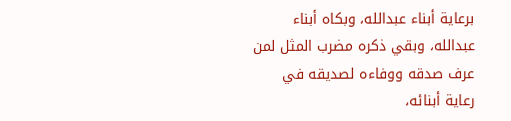برعاية أبناء عبدالله، وبكاه أبناء عبدالله، وبقي ذكره مضرب المثل لمن عرف صدقه ووفاءه لصديقه في رعاية أبنائه،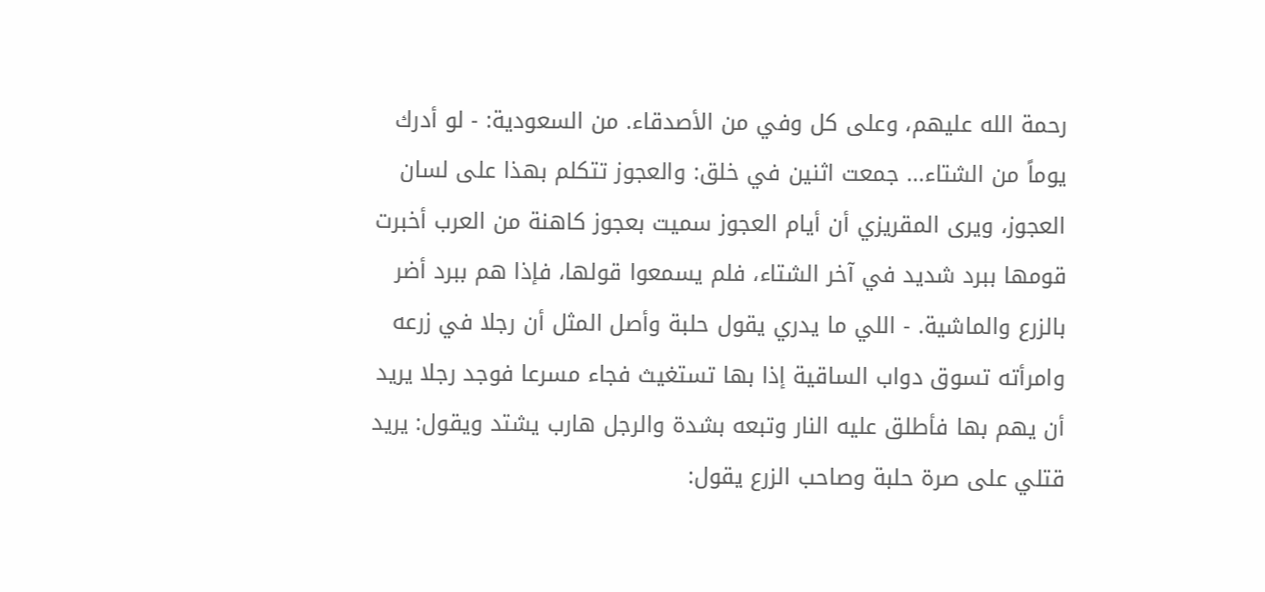رحمة الله عليهم، وعلى كل وفي من الأصدقاء. من السعودية: - لو أدرك يوماً من الشتاء... جمعت اثنين في خلق: والعجوز تتكلم بهذا على لسان العجوز، ويرى المقريزي أن أيام العجوز سميت بعجوز كاهنة من العرب أخبرت قومها ببرد شديد في آخر الشتاء، فلم يسمعوا قولها، فإذا هم ببرد أضر بالزرع والماشية. - اللي ما يدري يقول حلبة وأصل المثل أن رجلا في زرعه وامرأته تسوق دواب الساقية إذا بها تستغيث فجاء مسرعا فوجد رجلا يريد أن يهم بها فأطلق عليه النار وتبعه بشدة والرجل هارب يشتد ويقول: يريد قتلي على صرة حلبة وصاحب الزرع يقول: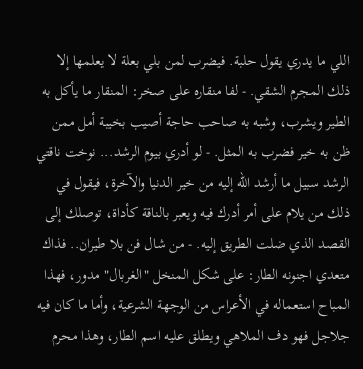اللي ما يدري يقول حلبة. فيضرب لمن بلي بعلة لا يعلمها إلا ذلك المجرم الشقي. - لفا منقاره على صخر: المنقار ما يأكل به الطير ويشرب، وشبه به صاحب حاجة أصيب بخيبة أمل ممن ظن به خير فضرب به المثل. - لو أدري بيوم الرشد... نوخت ناقتي الرشد سبيل ما أرشد الله إليه من خير الدنيا والآخرة، فيقول في ذلك من يلام على أمر أدرك فيه ويعبر بالناقة كأداة، توصلك إلى القصد الذي ضلت الطريق إليه. - من شال فن بلا طيران.. فذاك متعدي اجنونه الطار: على شكل المنخل "الغربال" مدور، فهذا المباح استعماله في الأعراس من الوجهة الشرعية، وأما ما كان فيه جلاجل فهو دف الملاهي ويطلق عليه اسم الطار، وهذا محرم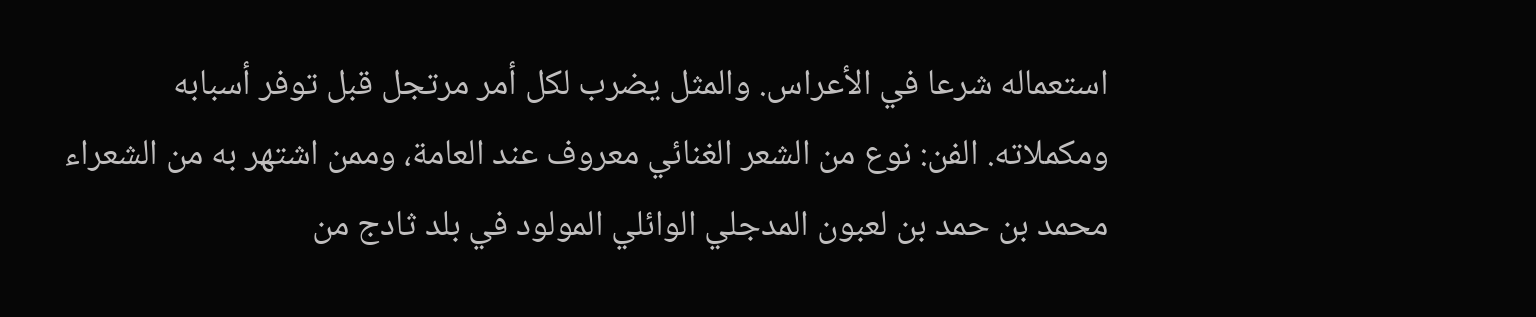استعماله شرعا في الأعراس. والمثل يضرب لكل أمر مرتجل قبل توفر أسبابه ومكملاته. الفن: نوع من الشعر الغنائي معروف عند العامة، وممن اشتهر به من الشعراء محمد بن حمد بن لعبون المدجلي الوائلي المولود في بلد ثادج من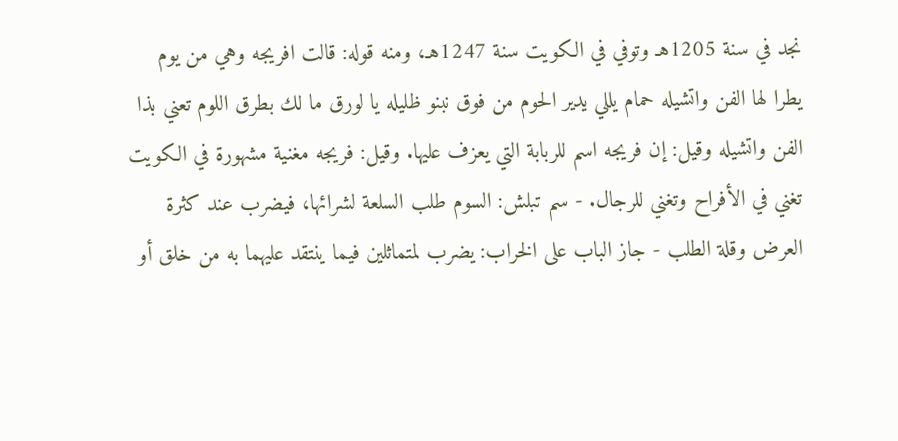نجد في سنة 1205هـ وتوفي في الكويت سنة 1247هـ، ومنه قوله: قالت افريجه وهي من يوم يطرا لها الفن واتشيله حمام يللي يدير الحوم من فوق نبنو ظليله يا لورق ما لك بطرق اللوم تعني بذا الفن واتشيله وقيل: إن فريجه اسم للربابة التي يعزف عليها. وقيل: فريجه مغنية مشهورة في الكويت تغني في الأفراح وتغني للرجال. - سم تبلش: السوم طلب السلعة لشرائها، فيضرب عند كثرة العرض وقلة الطلب - جاز الباب على الخراب: يضرب لمتماثلين فيما ينتقد عليهما به من خلق أو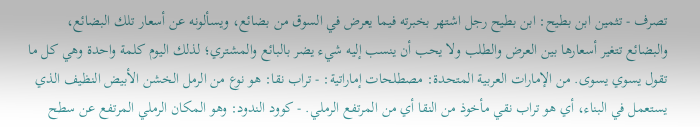تصرف - تثمين ابن بطيح: ابن بطيح رجل اشتهر بخبرته فيما يعرض في السوق من بضائع، ويسألونه عن أسعار تلك البضائع، والبضائع تتغير أسعارها بين العرض والطلب ولا يحب أن ينسب إليه شيء يضر بالبائع والمشتري؛ لذلك اليوم كلمة واحدة وهي كل ما تقول يسوي يسوى. من الإمارات العربية المتحدة: مصطلحات إماراتية: - تراب نقا: هو نوع من الرمل الخشن الأبيض النظيف الذي يستعمل في البناء، أي هو تراب نقي مأخوذ من النقا أي من المرتفع الرملي. - كوود الندود: وهو المكان الرملي المرتفع عن سطح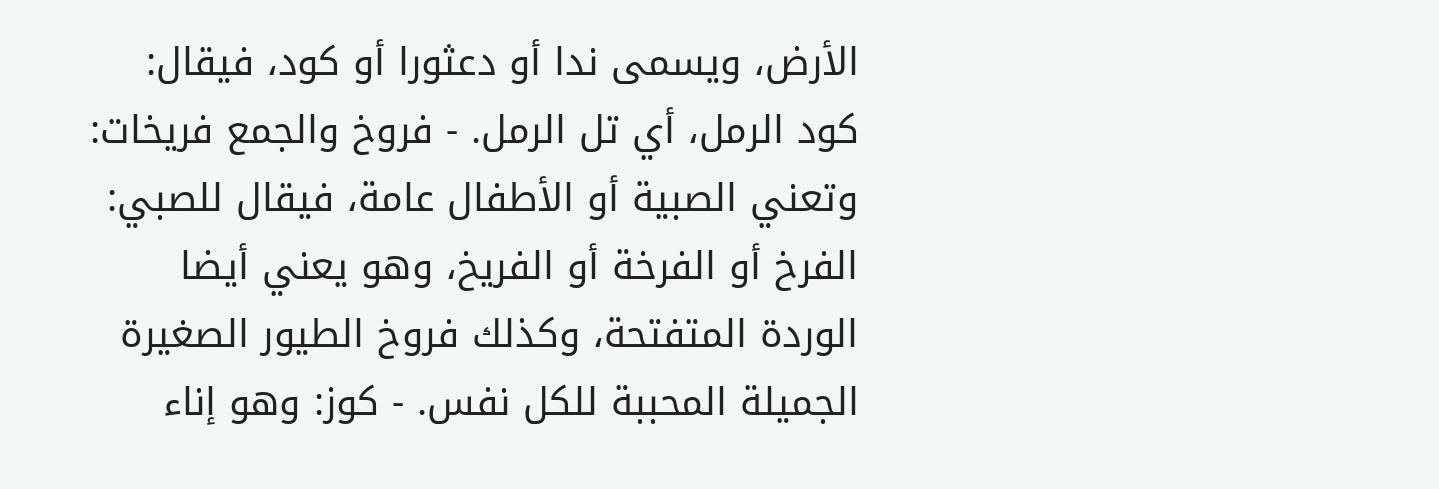الأرض، ويسمى ندا أو دعثورا أو كود، فيقال: كود الرمل، أي تل الرمل. - فروخ والجمع فريخات: وتعني الصبية أو الأطفال عامة، فيقال للصبي: الفرخ أو الفرخة أو الفريخ، وهو يعني أيضا الوردة المتفتحة، وكذلك فروخ الطيور الصغيرة الجميلة المحببة للكل نفس. - كوز: وهو إناء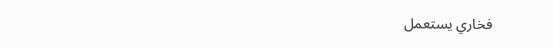فخاري يستعمل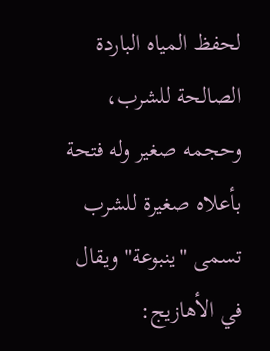لحفظ المياه الباردة الصالحة للشرب، وحجمه صغير وله فتحة بأعلاه صغيرة للشرب تسمى "ينبوعة" ويقال في الأهازيج: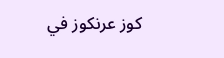كوز عرنكوز في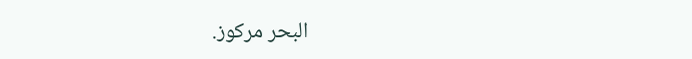البحر مركوز.